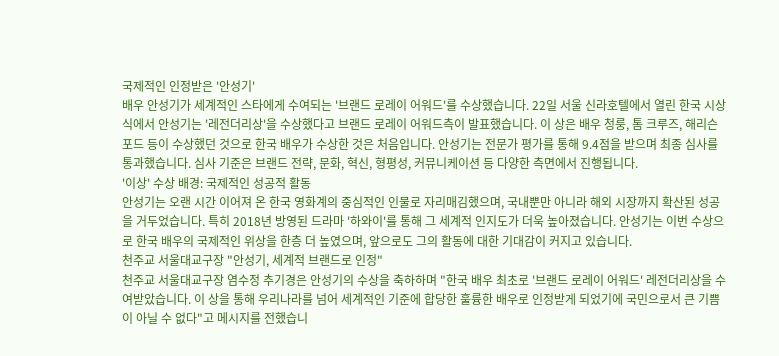국제적인 인정받은 '안성기'
배우 안성기가 세계적인 스타에게 수여되는 '브랜드 로레이 어워드'를 수상했습니다. 22일 서울 신라호텔에서 열린 한국 시상식에서 안성기는 '레전더리상'을 수상했다고 브랜드 로레이 어워드측이 발표했습니다. 이 상은 배우 청룽, 톰 크루즈, 해리슨 포드 등이 수상했던 것으로 한국 배우가 수상한 것은 처음입니다. 안성기는 전문가 평가를 통해 9.4점을 받으며 최종 심사를 통과했습니다. 심사 기준은 브랜드 전략, 문화, 혁신, 형평성, 커뮤니케이션 등 다양한 측면에서 진행됩니다.
'이상' 수상 배경: 국제적인 성공적 활동
안성기는 오랜 시간 이어져 온 한국 영화계의 중심적인 인물로 자리매김했으며, 국내뿐만 아니라 해외 시장까지 확산된 성공을 거두었습니다. 특히 2018년 방영된 드라마 '하와이'를 통해 그 세계적 인지도가 더욱 높아졌습니다. 안성기는 이번 수상으로 한국 배우의 국제적인 위상을 한층 더 높였으며, 앞으로도 그의 활동에 대한 기대감이 커지고 있습니다.
천주교 서울대교구장 "안성기, 세계적 브랜드로 인정"
천주교 서울대교구장 염수정 추기경은 안성기의 수상을 축하하며 "한국 배우 최초로 '브랜드 로레이 어워드' 레전더리상을 수여받았습니다. 이 상을 통해 우리나라를 넘어 세계적인 기준에 합당한 훌륭한 배우로 인정받게 되었기에 국민으로서 큰 기쁨이 아닐 수 없다"고 메시지를 전했습니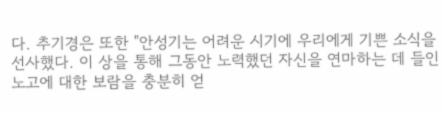다. 추기경은 또한 "안성기는 어려운 시기에 우리에게 기쁜 소식을 선사했다. 이 상을 통해 그동안 노력했던 자신을 연마하는 데 들인 노고에 대한 보람을 충분히 얻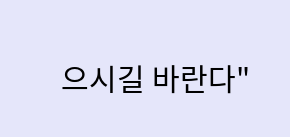으시길 바란다"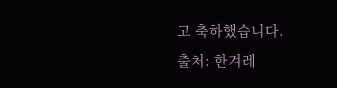고 축하했습니다.
출처: 한겨레